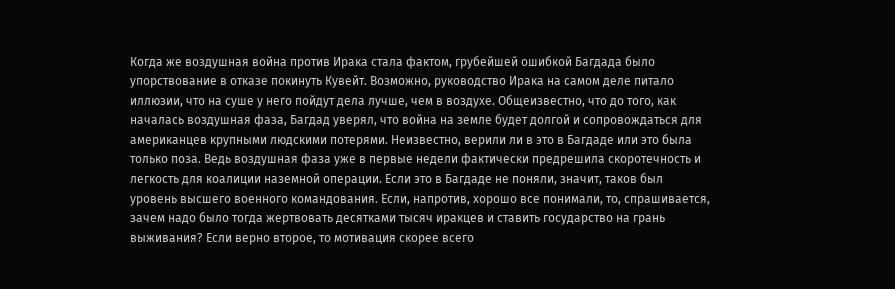Когда же воздушная война против Ирака стала фактом, грубейшей ошибкой Багдада было упорствование в отказе покинуть Кувейт. Возможно, руководство Ирака на самом деле питало иллюзии, что на суше у него пойдут дела лучше, чем в воздухе. Общеизвестно, что до того, как началась воздушная фаза, Багдад уверял, что война на земле будет долгой и сопровождаться для американцев крупными людскими потерями. Неизвестно, верили ли в это в Багдаде или это была только поза. Ведь воздушная фаза уже в первые недели фактически предрешила скоротечность и легкость для коалиции наземной операции. Если это в Багдаде не поняли, значит, таков был уровень высшего военного командования. Если, напротив, хорошо все понимали, то, спрашивается, зачем надо было тогда жертвовать десятками тысяч иракцев и ставить государство на грань выживания? Если верно второе, то мотивация скорее всего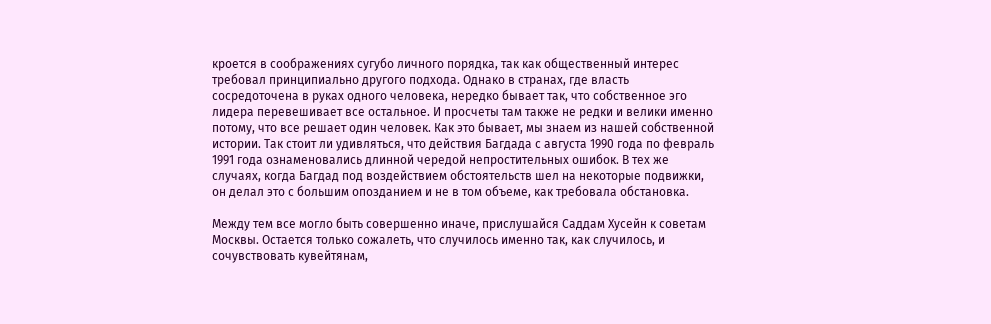кроется в соображениях сугубо личного порядка, так как общественный интерес требовал принципиально другого подхода. Однако в странах, где власть сосредоточена в руках одного человека, нередко бывает так, что собственное эго лидера перевешивает все остальное. И просчеты там также не редки и велики именно потому, что все решает один человек. Как это бывает, мы знаем из нашей собственной истории. Так стоит ли удивляться, что действия Багдада с августа 1990 года по февраль 1991 года ознаменовались длинной чередой непростительных ошибок. В тех же случаях, когда Багдад под воздействием обстоятельств шел на некоторые подвижки, он делал это с большим опозданием и не в том объеме, как требовала обстановка.

Между тем все могло быть совершенно иначе, прислушайся Саддам Хусейн к советам Москвы. Остается только сожалеть, что случилось именно так, как случилось, и сочувствовать кувейтянам,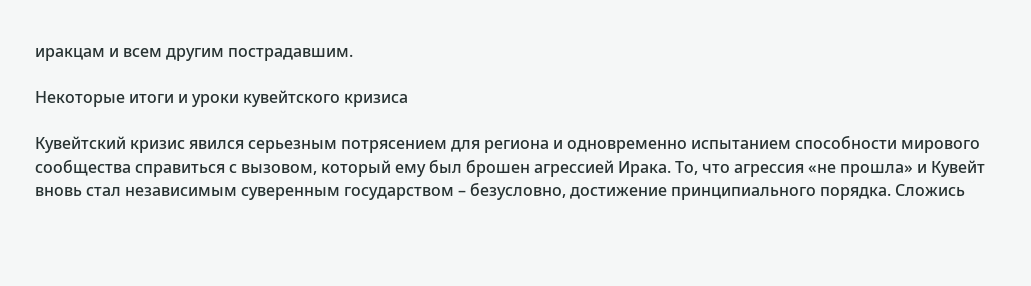иракцам и всем другим пострадавшим.

Некоторые итоги и уроки кувейтского кризиса

Кувейтский кризис явился серьезным потрясением для региона и одновременно испытанием способности мирового сообщества справиться с вызовом, который ему был брошен агрессией Ирака. То, что агрессия «не прошла» и Кувейт вновь стал независимым суверенным государством – безусловно, достижение принципиального порядка. Сложись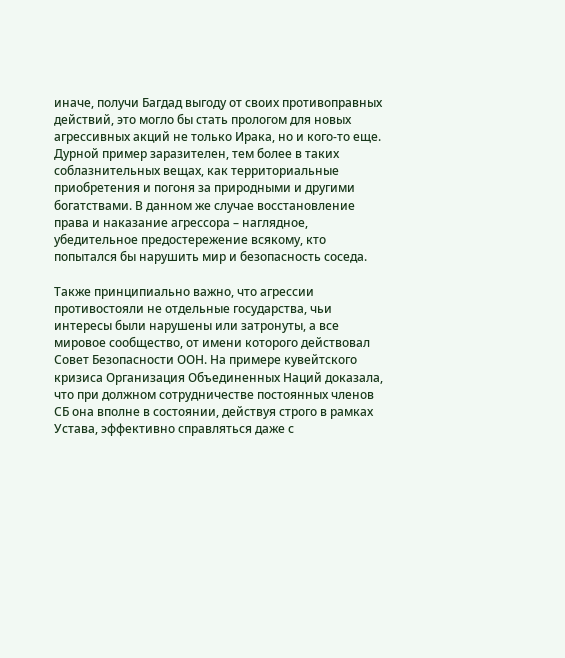иначе, получи Багдад выгоду от своих противоправных действий, это могло бы стать прологом для новых агрессивных акций не только Ирака, но и кого-то еще. Дурной пример заразителен, тем более в таких соблазнительных вещах, как территориальные приобретения и погоня за природными и другими богатствами. В данном же случае восстановление права и наказание агрессора – наглядное, убедительное предостережение всякому, кто попытался бы нарушить мир и безопасность соседа.

Также принципиально важно, что агрессии противостояли не отдельные государства, чьи интересы были нарушены или затронуты, а все мировое сообщество, от имени которого действовал Совет Безопасности ООН. На примере кувейтского кризиса Организация Объединенных Наций доказала, что при должном сотрудничестве постоянных членов СБ она вполне в состоянии, действуя строго в рамках Устава, эффективно справляться даже с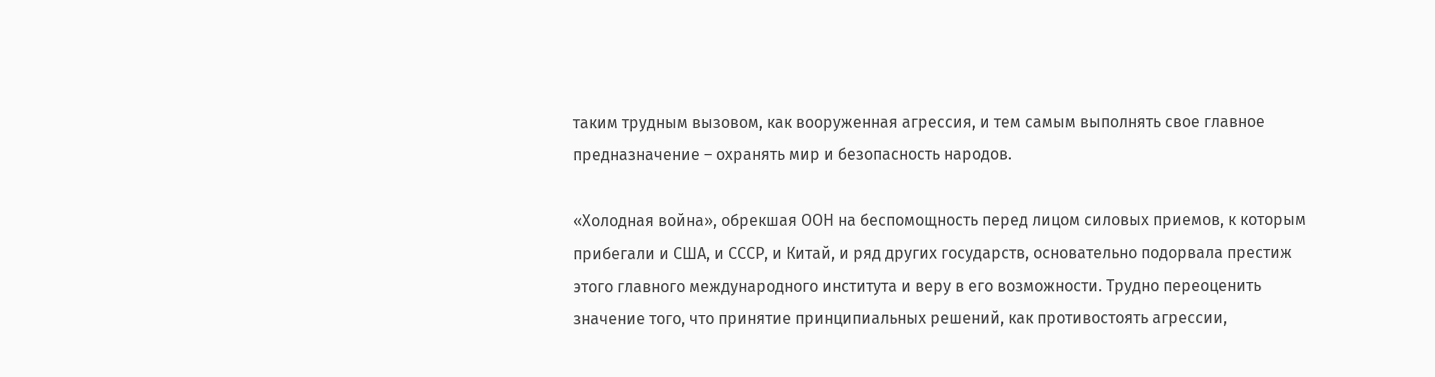таким трудным вызовом, как вооруженная агрессия, и тем самым выполнять свое главное предназначение – охранять мир и безопасность народов.

«Холодная война», обрекшая ООН на беспомощность перед лицом силовых приемов, к которым прибегали и США, и СССР, и Китай, и ряд других государств, основательно подорвала престиж этого главного международного института и веру в его возможности. Трудно переоценить значение того, что принятие принципиальных решений, как противостоять агрессии,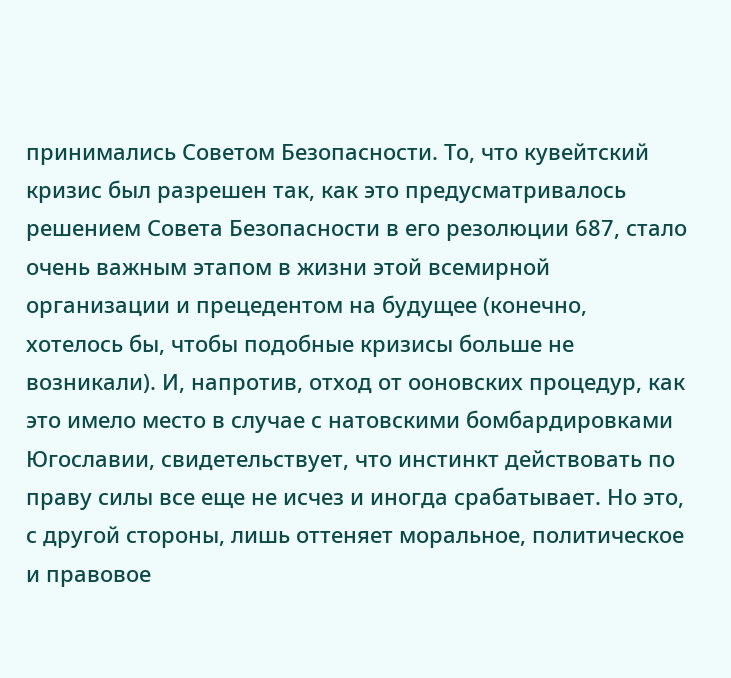принимались Советом Безопасности. То, что кувейтский кризис был разрешен так, как это предусматривалось решением Совета Безопасности в его резолюции 687, стало очень важным этапом в жизни этой всемирной организации и прецедентом на будущее (конечно, хотелось бы, чтобы подобные кризисы больше не возникали). И, напротив, отход от ооновских процедур, как это имело место в случае с натовскими бомбардировками Югославии, свидетельствует, что инстинкт действовать по праву силы все еще не исчез и иногда срабатывает. Но это, с другой стороны, лишь оттеняет моральное, политическое и правовое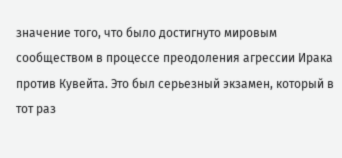значение того, что было достигнуто мировым сообществом в процессе преодоления агрессии Ирака против Кувейта. Это был серьезный экзамен, который в тот раз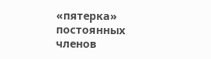«пятерка» постоянных членов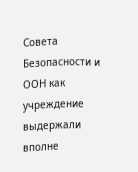Совета Безопасности и ООН как учреждение выдержали вполне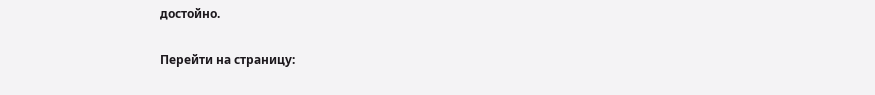достойно.

Перейти на страницу: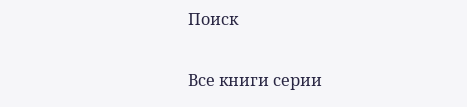Поиск

Все книги серии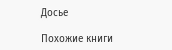Досье

Похожие книги